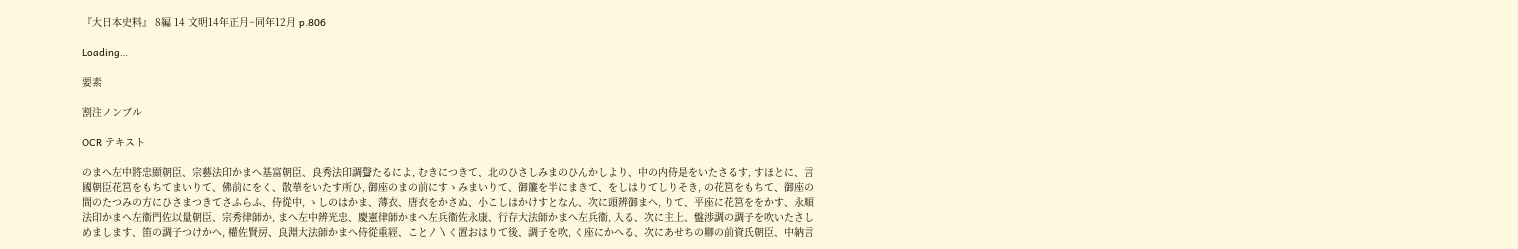『大日本史料』 8編 14 文明14年正月~同年12月 p.806

Loading…

要素

割注ノンブル

OCR テキスト

のまへ左中將忠顯朝臣、宗藝法印かまへ基富朝臣、良秀法印調聲たるによ, むきにつきて、北のひさしみまのひんかしより、中の内侍是をいたさるす, すほとに、言國朝臣花筥をもちてまいりて、佛前にをく、散華をいたす所ひ, 御座のまの前にすゝみまいりて、御簾を半にまきて、をしはりてしりそき, の花筥をもちて、御座の間のたつみの方にひさまつきてさふらふ、侍從中, ゝしのはかま、薄衣、唐衣をかさぬ、小こしはかけすとなん、次に頭辨御まへ, りて、平座に花筥ををかす、永順法印かまへ左衞門佐以量朝臣、宗秀律師か, まへ左中辨光忠、慶憲律師かまへ左兵衞佐永康、行存大法師かまへ左兵衞, 入る、次に主上、盤渉調の調子を吹いたさしめまします、笛の調子つけかへ, 權佐賢房、良淵大法師かまへ侍從重經、こと〳〵く置おはりて後、調子を吹, く座にかへる、次にあせちの卿の前資氏朝臣、中納言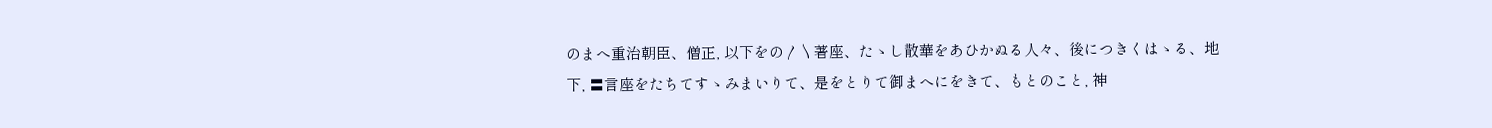のまへ重治朝臣、僧正, 以下をの〳〵著座、たゝし散華をあひかぬる人々、後につきくはゝる、地下, 〓言座をたちてすゝみまいりて、是をとりて御まへにをきて、もとのこと, 神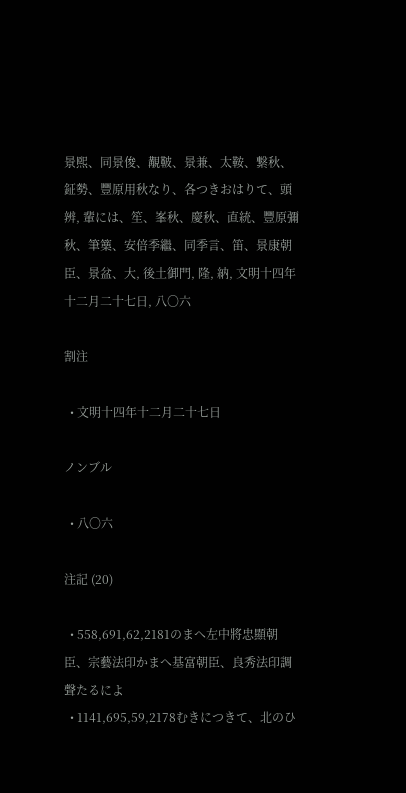景煕、同景俊、覯鞁、景兼、太鞍、繋秋、鉦勢、豐原用秋なり、各つきおはりて、頭辨, 輩には、笙、峯秋、慶秋、直統、豐原彌秋、筆篥、安倍季繼、同季言、笛、景康朝臣、景盆、大, 後土御門, 隆, 納, 文明十四年十二月二十七日, 八〇六

割注

  • 文明十四年十二月二十七日

ノンブル

  • 八〇六

注記 (20)

  • 558,691,62,2181のまへ左中將忠顯朝臣、宗藝法印かまへ基富朝臣、良秀法印調聲たるによ
  • 1141,695,59,2178むきにつきて、北のひ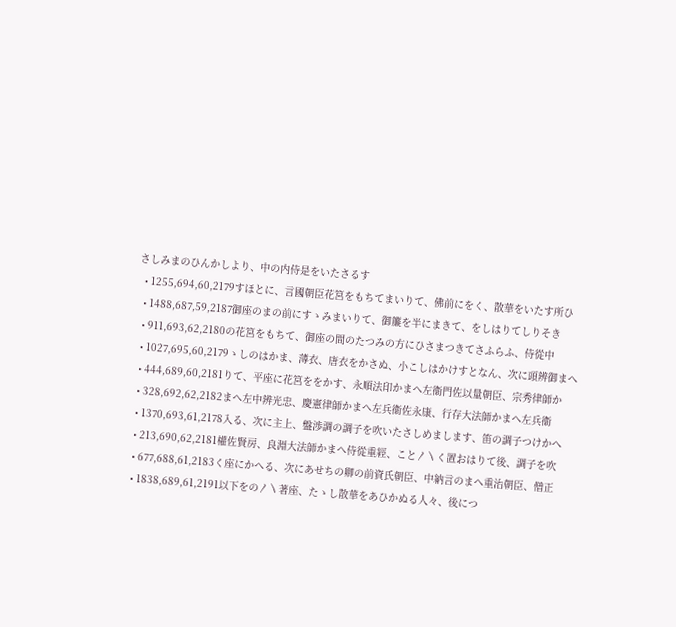さしみまのひんかしより、中の内侍是をいたさるす
  • 1255,694,60,2179すほとに、言國朝臣花筥をもちてまいりて、佛前にをく、散華をいたす所ひ
  • 1488,687,59,2187御座のまの前にすゝみまいりて、御簾を半にまきて、をしはりてしりそき
  • 911,693,62,2180の花筥をもちて、御座の間のたつみの方にひさまつきてさふらふ、侍從中
  • 1027,695,60,2179ゝしのはかま、薄衣、唐衣をかさぬ、小こしはかけすとなん、次に頭辨御まへ
  • 444,689,60,2181りて、平座に花筥ををかす、永順法印かまへ左衞門佐以量朝臣、宗秀律師か
  • 328,692,62,2182まへ左中辨光忠、慶憲律師かまへ左兵衞佐永康、行存大法師かまへ左兵衞
  • 1370,693,61,2178入る、次に主上、盤渉調の調子を吹いたさしめまします、笛の調子つけかへ
  • 213,690,62,2181權佐賢房、良淵大法師かまへ侍從重經、こと〳〵く置おはりて後、調子を吹
  • 677,688,61,2183く座にかへる、次にあせちの卿の前資氏朝臣、中納言のまへ重治朝臣、僧正
  • 1838,689,61,2191以下をの〳〵著座、たゝし散華をあひかぬる人々、後につ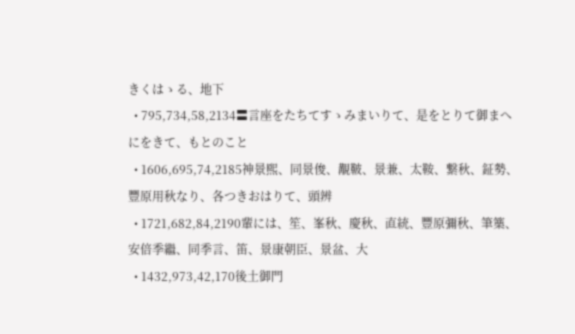きくはゝる、地下
  • 795,734,58,2134〓言座をたちてすゝみまいりて、是をとりて御まへにをきて、もとのこと
  • 1606,695,74,2185神景煕、同景俊、覯鞁、景兼、太鞍、繋秋、鉦勢、豐原用秋なり、各つきおはりて、頭辨
  • 1721,682,84,2190輩には、笙、峯秋、慶秋、直統、豐原彌秋、筆篥、安倍季繼、同季言、笛、景康朝臣、景盆、大
  • 1432,973,42,170後土御門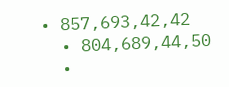• 857,693,42,42
  • 804,689,44,50
  •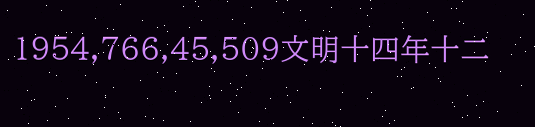1954,766,45,509文明十四年十二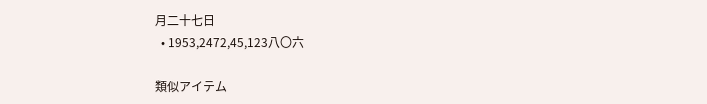月二十七日
  • 1953,2472,45,123八〇六

類似アイテム